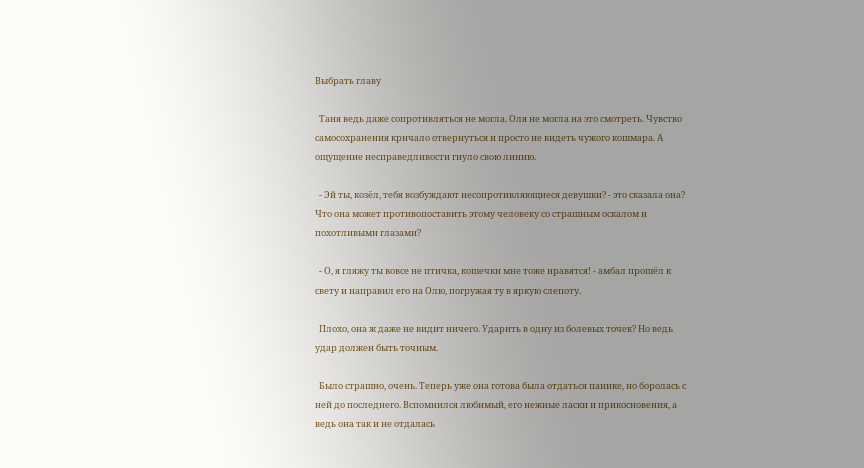Выбрать главу

  Таня ведь даже сопротивляться не могла. Оля не могла на это смотреть. Чувство самосохранения кричало отвернуться и просто не видеть чужого кошмара. А ощущение несправедливости гнуло свою линию.

  - Эй ты, козёл, тебя возбуждают несопротивляющиеся девушки? - это сказала она? Что она может противопоставить этому человеку со страшным оскалом и похотливыми глазами?

  - О, я гляжу ты вовсе не птичка, кошечки мне тоже нравятся! - амбал прошёл к свету и направил его на Олю, погружая ту в яркую слепоту.

  Плохо, она ж даже не видит ничего. Ударить в одну из болевых точек? Но ведь удар должен быть точным.

  Было страшно, очень. Теперь уже она готова была отдаться панике, но боролась с ней до последнего. Вспомнился любимый, его нежные ласки и прикосновения, а ведь она так и не отдалась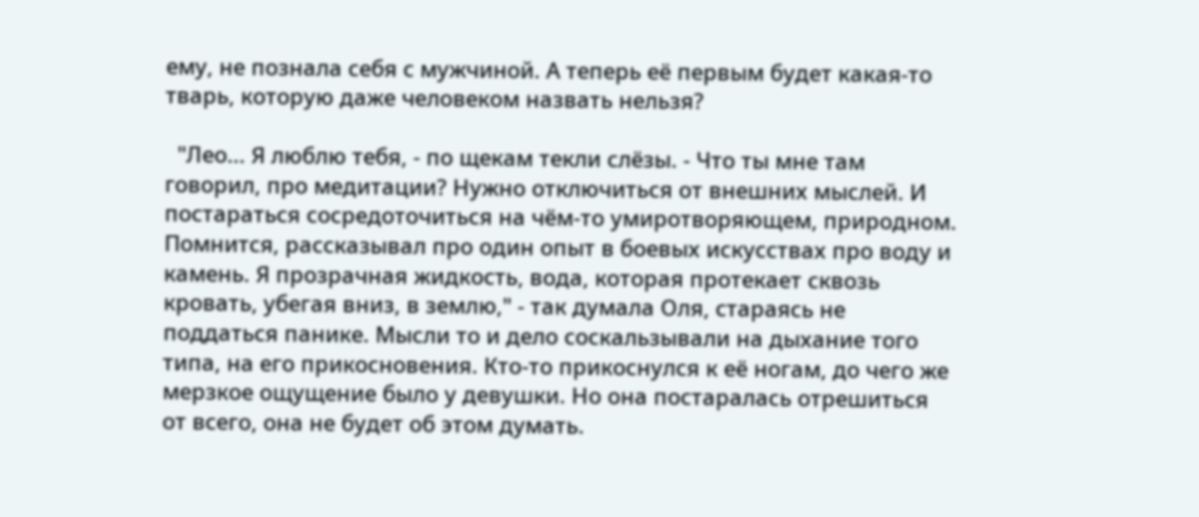ему, не познала себя с мужчиной. А теперь её первым будет какая-то тварь, которую даже человеком назвать нельзя?

  "Лео... Я люблю тебя, - по щекам текли слёзы. - Что ты мне там говорил, про медитации? Нужно отключиться от внешних мыслей. И постараться сосредоточиться на чём-то умиротворяющем, природном. Помнится, рассказывал про один опыт в боевых искусствах про воду и камень. Я прозрачная жидкость, вода, которая протекает сквозь кровать, убегая вниз, в землю," - так думала Оля, стараясь не поддаться панике. Мысли то и дело соскальзывали на дыхание того типа, на его прикосновения. Кто-то прикоснулся к её ногам, до чего же мерзкое ощущение было у девушки. Но она постаралась отрешиться от всего, она не будет об этом думать.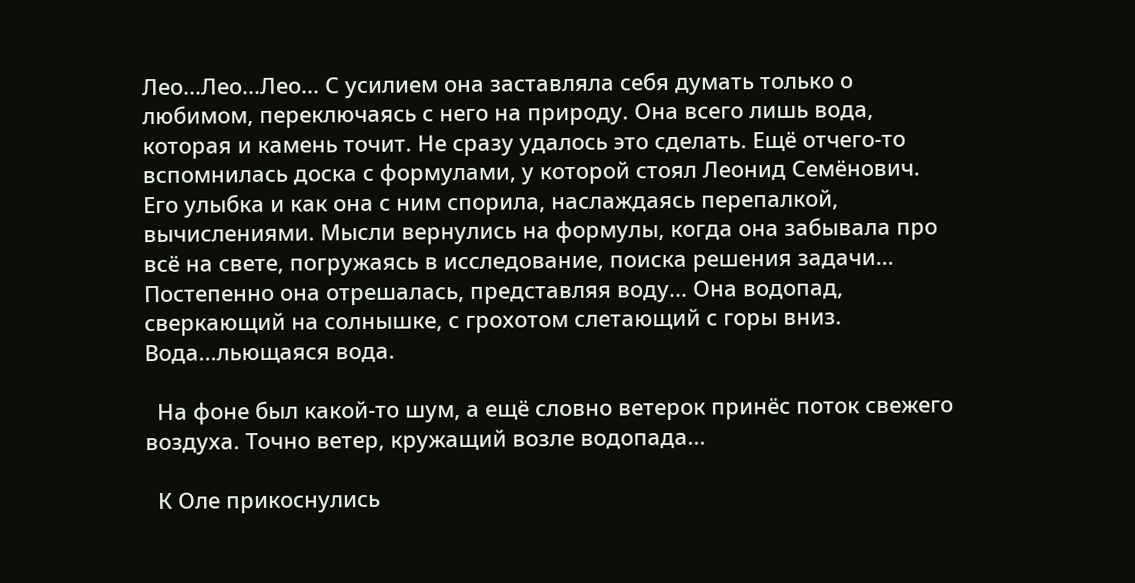Лео...Лео...Лео... С усилием она заставляла себя думать только о любимом, переключаясь с него на природу. Она всего лишь вода, которая и камень точит. Не сразу удалось это сделать. Ещё отчего-то вспомнилась доска с формулами, у которой стоял Леонид Семёнович. Его улыбка и как она с ним спорила, наслаждаясь перепалкой, вычислениями. Мысли вернулись на формулы, когда она забывала про всё на свете, погружаясь в исследование, поиска решения задачи... Постепенно она отрешалась, представляя воду... Она водопад, сверкающий на солнышке, с грохотом слетающий с горы вниз. Вода...льющаяся вода.

  На фоне был какой-то шум, а ещё словно ветерок принёс поток свежего воздуха. Точно ветер, кружащий возле водопада...

  К Оле прикоснулись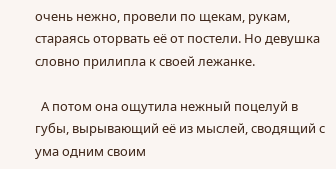очень нежно, провели по щекам, рукам, стараясь оторвать её от постели. Но девушка словно прилипла к своей лежанке.

  А потом она ощутила нежный поцелуй в губы, вырывающий её из мыслей, сводящий с ума одним своим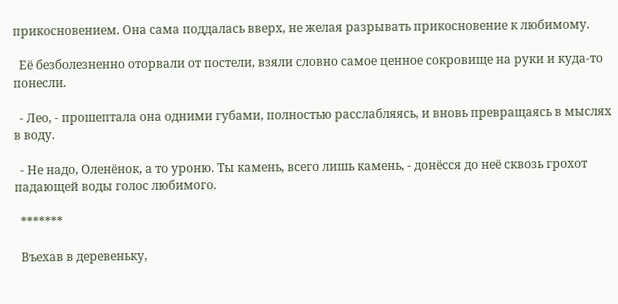прикосновением. Она сама поддалась вверх, не желая разрывать прикосновение к любимому.

  Её безболезненно оторвали от постели, взяли словно самое ценное сокровище на руки и куда-то понесли.

  - Лео, - прошептала она одними губами, полностью расслабляясь, и вновь превращаясь в мыслях в воду.

  - Не надо, Оленёнок, а то уроню. Ты камень, всего лишь камень, - донёсся до неё сквозь грохот падающей воды голос любимого.

  *******

  Въехав в деревеньку,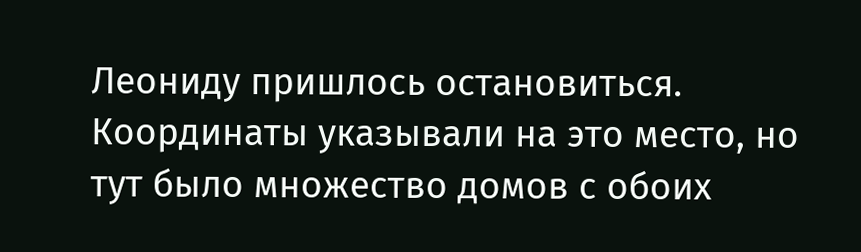Леониду пришлось остановиться. Координаты указывали на это место, но тут было множество домов с обоих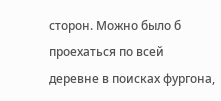сторон. Можно было б проехаться по всей деревне в поисках фургона,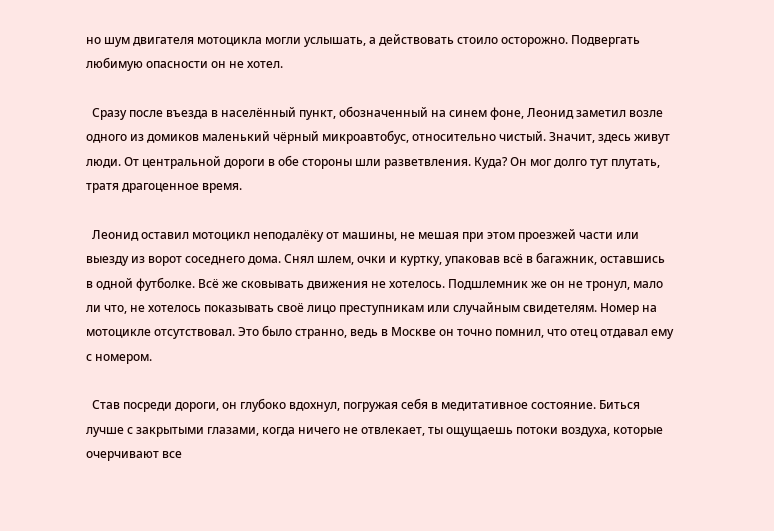но шум двигателя мотоцикла могли услышать, а действовать стоило осторожно. Подвергать любимую опасности он не хотел.

  Сразу после въезда в населённый пункт, обозначенный на синем фоне, Леонид заметил возле одного из домиков маленький чёрный микроавтобус, относительно чистый. Значит, здесь живут люди. От центральной дороги в обе стороны шли разветвления. Куда? Он мог долго тут плутать, тратя драгоценное время.

  Леонид оставил мотоцикл неподалёку от машины, не мешая при этом проезжей части или выезду из ворот соседнего дома. Снял шлем, очки и куртку, упаковав всё в багажник, оставшись в одной футболке. Всё же сковывать движения не хотелось. Подшлемник же он не тронул, мало ли что, не хотелось показывать своё лицо преступникам или случайным свидетелям. Номер на мотоцикле отсутствовал. Это было странно, ведь в Москве он точно помнил, что отец отдавал ему с номером.

  Став посреди дороги, он глубоко вдохнул, погружая себя в медитативное состояние. Биться лучше с закрытыми глазами, когда ничего не отвлекает, ты ощущаешь потоки воздуха, которые очерчивают все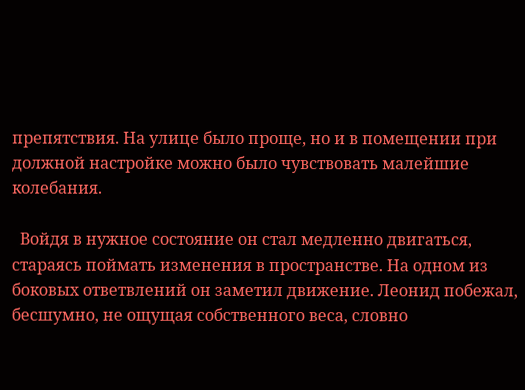препятствия. На улице было проще, но и в помещении при должной настройке можно было чувствовать малейшие колебания.

  Войдя в нужное состояние он стал медленно двигаться, стараясь поймать изменения в пространстве. На одном из боковых ответвлений он заметил движение. Леонид побежал, бесшумно, не ощущая собственного веса, словно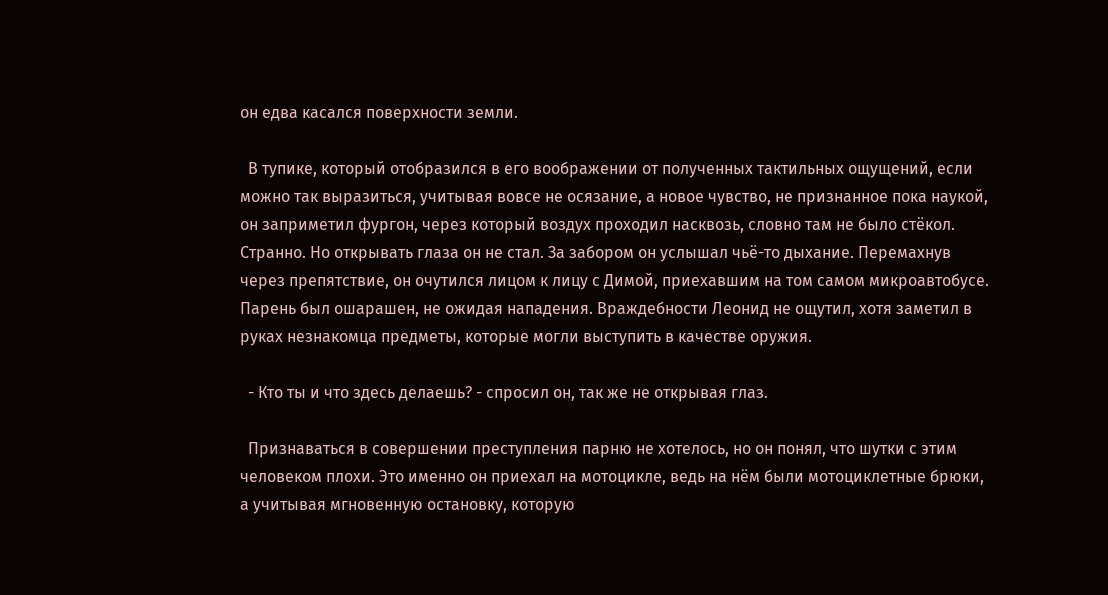он едва касался поверхности земли.

  В тупике, который отобразился в его воображении от полученных тактильных ощущений, если можно так выразиться, учитывая вовсе не осязание, а новое чувство, не признанное пока наукой, он заприметил фургон, через который воздух проходил насквозь, словно там не было стёкол. Странно. Но открывать глаза он не стал. За забором он услышал чьё-то дыхание. Перемахнув через препятствие, он очутился лицом к лицу с Димой, приехавшим на том самом микроавтобусе. Парень был ошарашен, не ожидая нападения. Враждебности Леонид не ощутил, хотя заметил в руках незнакомца предметы, которые могли выступить в качестве оружия.

  - Кто ты и что здесь делаешь? - спросил он, так же не открывая глаз.

  Признаваться в совершении преступления парню не хотелось, но он понял, что шутки с этим человеком плохи. Это именно он приехал на мотоцикле, ведь на нём были мотоциклетные брюки, а учитывая мгновенную остановку, которую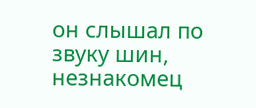он слышал по звуку шин, незнакомец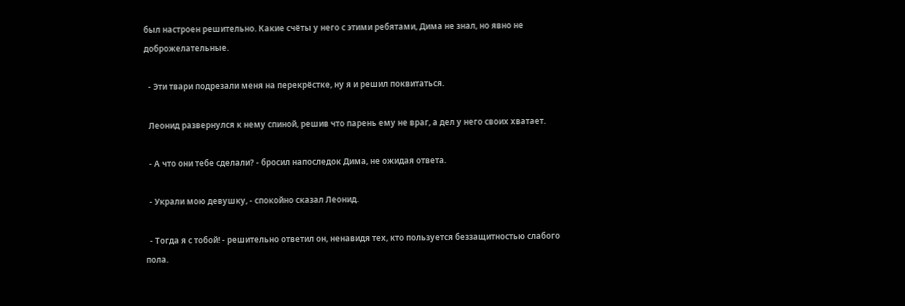был настроен решительно. Какие счёты у него с этими ребятами, Дима не знал, но явно не доброжелательные.

  - Эти твари подрезали меня на перекрёстке, ну я и решил поквитаться.

  Леонид развернулся к нему спиной, решив что парень ему не враг, а дел у него своих хватает.

  - А что они тебе сделали? - бросил напоследок Дима, не ожидая ответа.

  - Украли мою девушку, - спокойно сказал Леонид.

  - Тогда я с тобой! - решительно ответил он, ненавидя тех, кто пользуется беззащитностью слабого пола.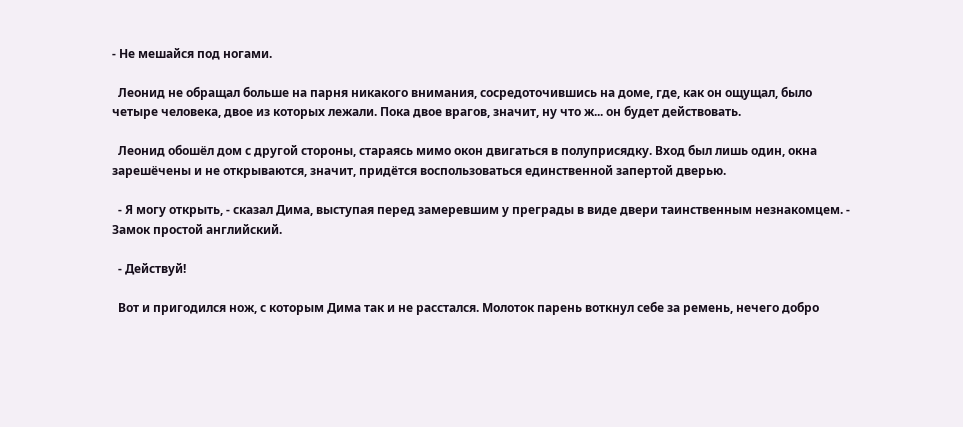- Не мешайся под ногами.

  Леонид не обращал больше на парня никакого внимания, сосредоточившись на доме, где, как он ощущал, было четыре человека, двое из которых лежали. Пока двое врагов, значит, ну что ж... он будет действовать.

  Леонид обошёл дом с другой стороны, стараясь мимо окон двигаться в полуприсядку. Вход был лишь один, окна зарешёчены и не открываются, значит, придётся воспользоваться единственной запертой дверью.

  - Я могу открыть, - сказал Дима, выступая перед замеревшим у преграды в виде двери таинственным незнакомцем. - Замок простой английский.

  - Действуй!

  Вот и пригодился нож, с которым Дима так и не расстался. Молоток парень воткнул себе за ремень, нечего добро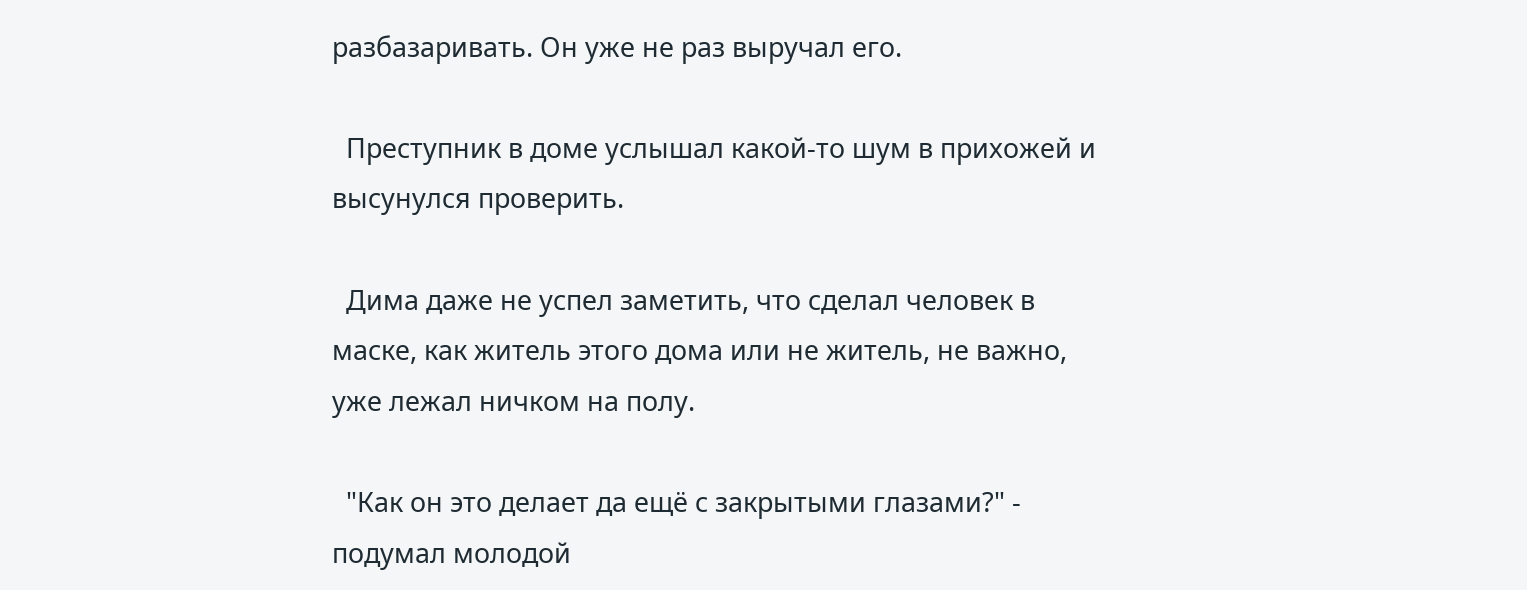разбазаривать. Он уже не раз выручал его.

  Преступник в доме услышал какой-то шум в прихожей и высунулся проверить.

  Дима даже не успел заметить, что сделал человек в маске, как житель этого дома или не житель, не важно, уже лежал ничком на полу.

  "Как он это делает да ещё с закрытыми глазами?" - подумал молодой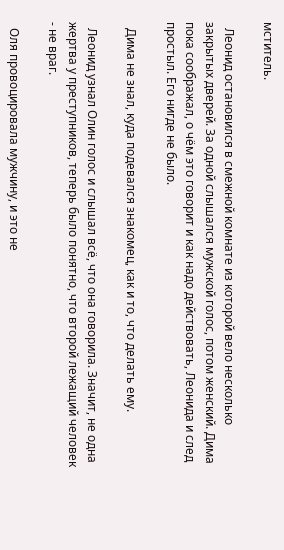мститель.

  Леонид остановился в смежной комнате из которой вело несколько закрытых дверей. За одной слышался мужской голос, потом женский. Дима пока соображал, о чём это говорит и как надо действовать, Леонида и след простыл. Его нигде не было.

  Дима не знал, куда подевался знакомец, как и то, что делать ему.

  Леонид узнал Олин голос и слышал всё, что она говорила. Значит, не одна жертва у преступников, теперь было понятно, что второй лежащий человек - не враг.

  Оля провоцировала мужчину, и это не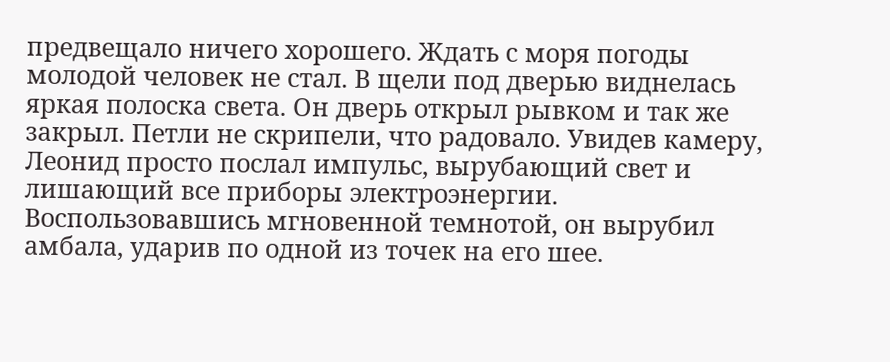предвещало ничего хорошего. Ждать с моря погоды молодой человек не стал. В щели под дверью виднелась яркая полоска света. Он дверь открыл рывком и так же закрыл. Петли не скрипели, что радовало. Увидев камеру, Леонид просто послал импульс, вырубающий свет и лишающий все приборы электроэнергии. Воспользовавшись мгновенной темнотой, он вырубил амбала, ударив по одной из точек на его шее.